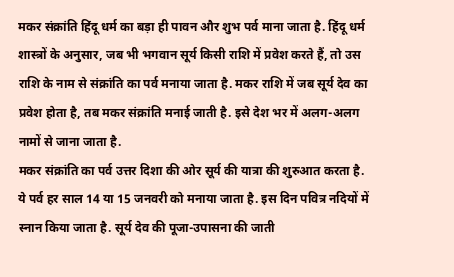मकर संक्रांति हिंदू धर्म का बड़ा ही पावन और शुभ पर्व माना जाता है. हिंदू धर्म शास्त्रों के अनुसार, जब भी भगवान सूर्य किसी राशि में प्रवेश करते हैं, तो उस राशि के नाम से संक्रांति का पर्व मनाया जाता है. मकर राशि में जब सूर्य देव का प्रवेश होता है, तब मकर संक्रांति मनाई जाती है. इसे देश भर में अलग-अलग नामों से जाना जाता है.
मकर संक्रांति का पर्व उत्तर दिशा की ओर सूर्य की यात्रा की शुरुआत करता है. ये पर्व हर साल 14 या 15 जनवरी को मनाया जाता है. इस दिन पवित्र नदियों में स्नान किया जाता है. सूर्य देव की पूजा-उपासना की जाती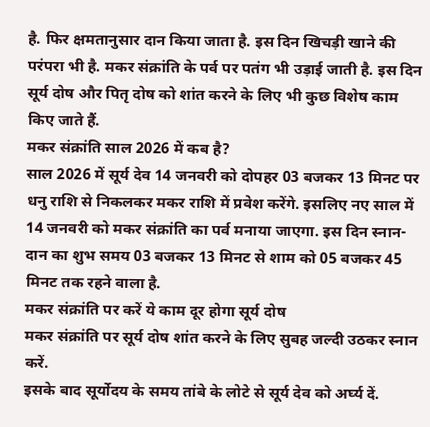है. फिर क्षमतानुसार दान किया जाता है. इस दिन खिचड़ी खाने की परंपरा भी है. मकर संक्रांति के पर्व पर पतंग भी उड़ाई जाती है. इस दिन सूर्य दोष और पितृ दोष को शांत करने के लिए भी कुछ विशेष काम किए जाते हैं.
मकर संक्रांति साल 2026 में कब है?
साल 2026 में सूर्य देव 14 जनवरी को दोपहर 03 बजकर 13 मिनट पर धनु राशि से निकलकर मकर राशि में प्रवेश करेंगे. इसलिए नए साल में 14 जनवरी को मकर संक्रांति का पर्व मनाया जाएगा. इस दिन स्नान-दान का शुभ समय 03 बजकर 13 मिनट से शाम को 05 बजकर 45 मिनट तक रहने वाला है.
मकर संक्रांति पर करें ये काम दूर होगा सूर्य दोष
मकर संक्रांति पर सूर्य दोष शांत करने के लिए सुबह जल्दी उठकर स्नान करें.
इसके बाद सूर्योदय के समय तांबे के लोटे से सूर्य देव को अर्घ्य दें.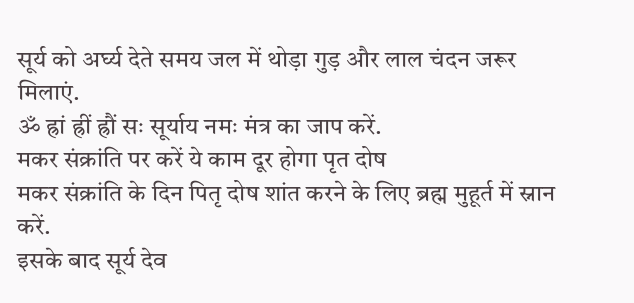सूर्य को अर्घ्य देते समय जल में थोड़ा गुड़ और लाल चंदन जरूर मिलाएं.
ॐ ह्रां ह्रीं ह्रौं सः सूर्याय नमः मंत्र का जाप करें.
मकर संक्रांति पर करें ये काम दूर होगा पृत दोष
मकर संक्रांति के दिन पितृ दोष शांत करने के लिए ब्रह्म मुहूर्त में स्नान करें.
इसके बाद सूर्य देव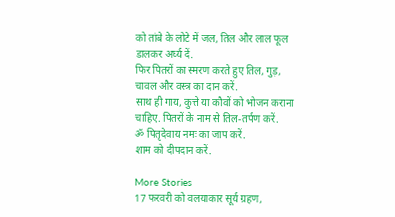को तांबे के लोटे में जल, तिल और लाल फूल डालकर अर्घ्य दें.
फिर पितरों का स्मरण करते हुए तिल, गुड़, चावल और वस्त्र का दान करें.
साथ ही गाय, कुत्ते या कौवों को भोजन कराना चाहिए. पितरों के नाम से तिल-तर्पण करें.
ॐ पितृदेवाय नमः का जाप करें.
शाम को दीपदान करें.

More Stories
17 फरवरी को वलयाकार सूर्य ग्रहण,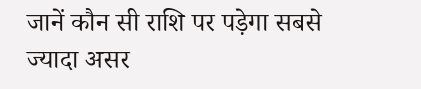जानें कौन सी राशि पर पड़ेगा सबसे ज्यादा असर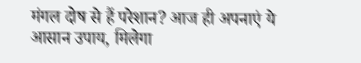मंगल दोष से हैं परेशान? आज ही अपनाएं ये आसान उपाय, मिलेगा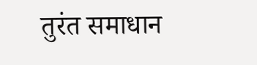तुरंत समाधान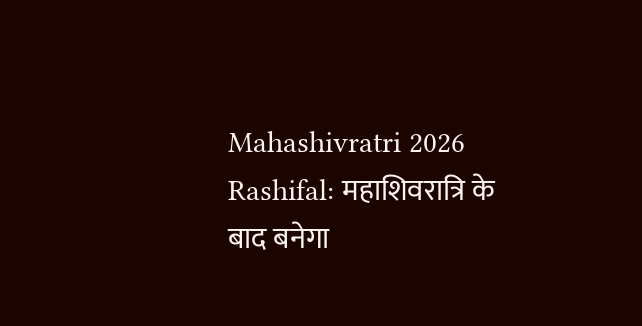Mahashivratri 2026 Rashifal: महाशिवरात्रि के बाद बनेगा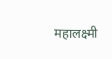महालक्ष्मी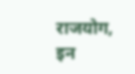राजयोग, इन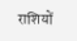राशियों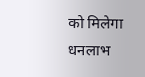को मिलेगा धनलाभ